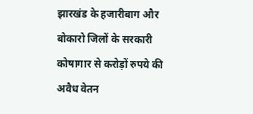झारखंड के हजारीबाग और बोकारो जिलों के सरकारी कोषागार से करोड़ों रुपये की अवैध वेतन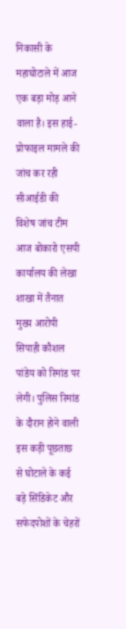निकासी के महाघोटाले में आज एक बड़ा मोड़ आने वाला है। इस हाई-प्रोफाइल मामले की जांच कर रही सीआईडी की विशेष जांच टीम आज बोकारो एसपी कार्यालय की लेखा शाखा में तैनात मुख्य आरोपी सिपाही कौशल पांडेय को रिमांड पर लेगी। पुलिस रिमांड के दौरान होने वाली इस कड़ी पूछताछ से घोटाले के कई बड़े सिंडिकेट और सफेदपोशों के चेहरों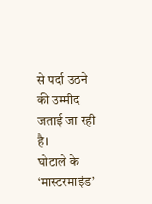से पर्दा उठने की उम्मीद जताई जा रही है।
घोटाले के ‘मास्टरमाइंड’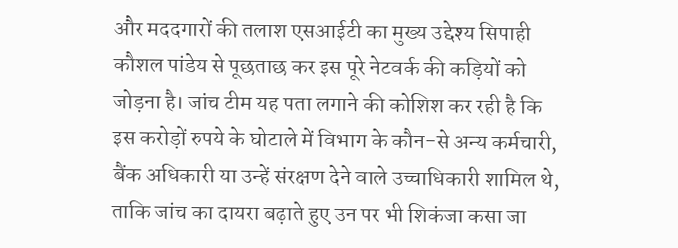और मददगारों की तलाश एसआईटी का मुख्य उद्देश्य सिपाही कौशल पांडेय से पूछताछ कर इस पूरे नेटवर्क की कड़ियों को जोड़ना है। जांच टीम यह पता लगाने की कोशिश कर रही है कि इस करोड़ों रुपये के घोटाले में विभाग के कौन-से अन्य कर्मचारी, बैंक अधिकारी या उन्हें संरक्षण देने वाले उच्चाधिकारी शामिल थे, ताकि जांच का दायरा बढ़ाते हुए उन पर भी शिकंजा कसा जा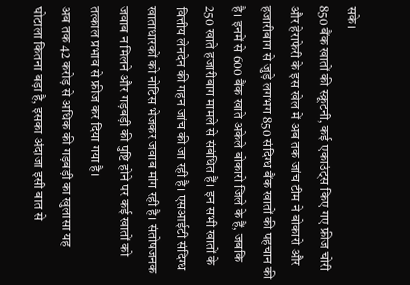सके।
850 बैंक खातों की स्क्रूटनी, कई एकाउंट्स किए गए फ्रीज चोरी और हेराफेरी के इस खेल में अब तक जांच टीम ने बोकारो और हजारीबाग से जुड़े लगभग 850 संदिग्ध बैंक खातों की पहचान की है। इनमें से 600 बैंक खाते अकेले बोकारो जिले के हैं, जबकि 250 खाते हजारीबाग मामले से संबंधित हैं। इन सभी खातों के वित्तीय लेनदेन की गहन जांच की जा रही है। एसआईटी संदिग्ध खाताधारकों को नोटिस भेजकर जवाब मांग रही है। संतोषजनक जवाब न मिलने और गड़बड़ी की पुष्टि होने पर कई खातों को तत्काल प्रभाव से फ्रीज कर दिया गया है।
अब तक 42 करोड़ से अधिक की गड़बड़ी का खुलासा यह घोटाला कितना बड़ा है, इसका अंदाजा इसी बात से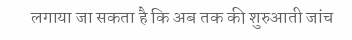लगाया जा सकता है कि अब तक की शुरुआती जांच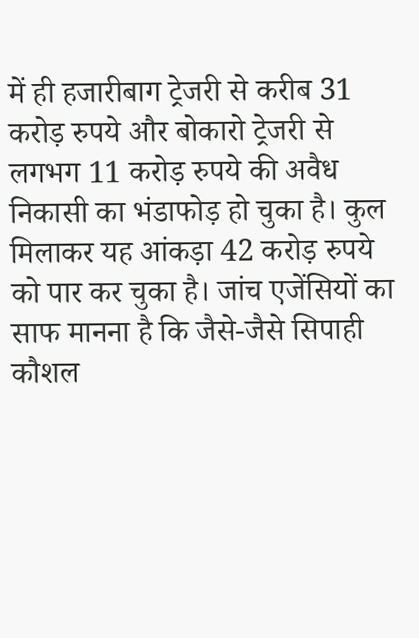में ही हजारीबाग ट्रेजरी से करीब 31 करोड़ रुपये और बोकारो ट्रेजरी से लगभग 11 करोड़ रुपये की अवैध निकासी का भंडाफोड़ हो चुका है। कुल मिलाकर यह आंकड़ा 42 करोड़ रुपये को पार कर चुका है। जांच एजेंसियों का साफ मानना है कि जैसे-जैसे सिपाही कौशल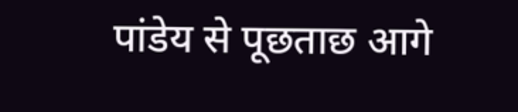पांडेय से पूछताछ आगे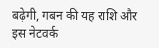बढ़ेगी, गबन की यह राशि और इस नेटवर्क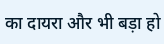का दायरा और भी बड़ा हो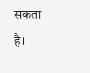सकता है।